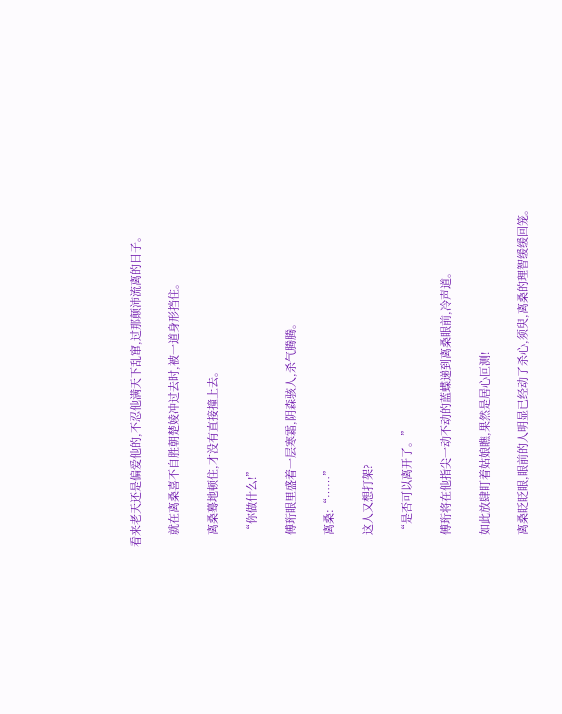看来老天还是偏爱他的,不忍他满天下乱窜,过那颠沛流离的日子。

    就在离桑喜不自胜朝楚婈冲过去时,被一道身形挡住。

    离桑蓦地顿住,才没有直接撞上去。

    “你做什么!”

    傅珩眼里盛着一层寒霜,阴森骇人,杀气腾腾。

    离桑:“……”

    这人又想打架?

    “是否可以离开了。”

    傅珩将在他指尖一动不动的蓝蝶递到离桑眼前,冷声道。

    如此放肆盯着姑娘瞧,果然是居心叵测!

    离桑眨眨眼,眼前的人明显已经动了杀心,须臾,离桑的理智缓缓回笼。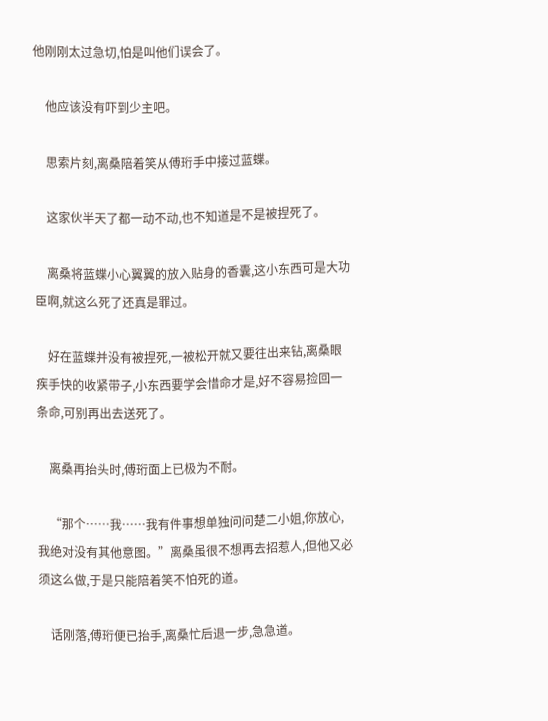他刚刚太过急切,怕是叫他们误会了。

    他应该没有吓到少主吧。

    思索片刻,离桑陪着笑从傅珩手中接过蓝蝶。

    这家伙半天了都一动不动,也不知道是不是被捏死了。

    离桑将蓝蝶小心翼翼的放入贴身的香囊,这小东西可是大功臣啊,就这么死了还真是罪过。

    好在蓝蝶并没有被捏死,一被松开就又要往出来钻,离桑眼疾手快的收紧带子,小东西要学会惜命才是,好不容易捡回一条命,可别再出去送死了。

    离桑再抬头时,傅珩面上已极为不耐。

    “那个……我……我有件事想单独问问楚二小姐,你放心,我绝对没有其他意图。”离桑虽很不想再去招惹人,但他又必须这么做,于是只能陪着笑不怕死的道。

    话刚落,傅珩便已抬手,离桑忙后退一步,急急道。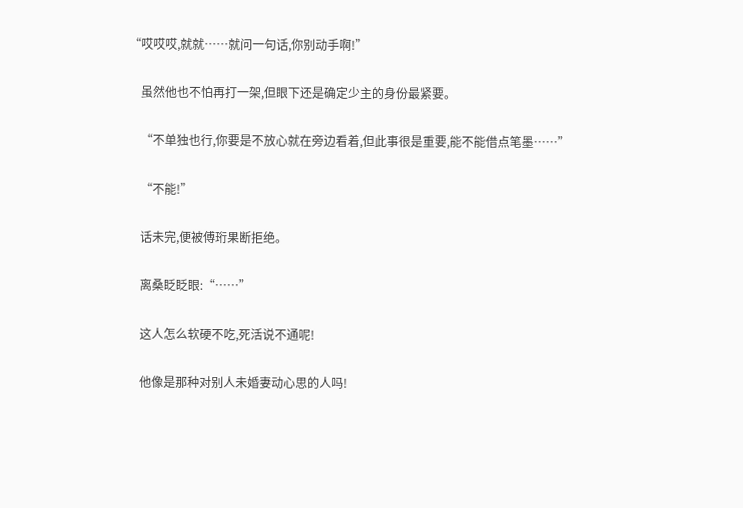“哎哎哎,就就……就问一句话,你别动手啊!”

    虽然他也不怕再打一架,但眼下还是确定少主的身份最紧要。

    “不单独也行,你要是不放心就在旁边看着,但此事很是重要,能不能借点笔墨……”

    “不能!”

    话未完,便被傅珩果断拒绝。

    离桑眨眨眼:“……”

    这人怎么软硬不吃,死活说不通呢!

    他像是那种对别人未婚妻动心思的人吗!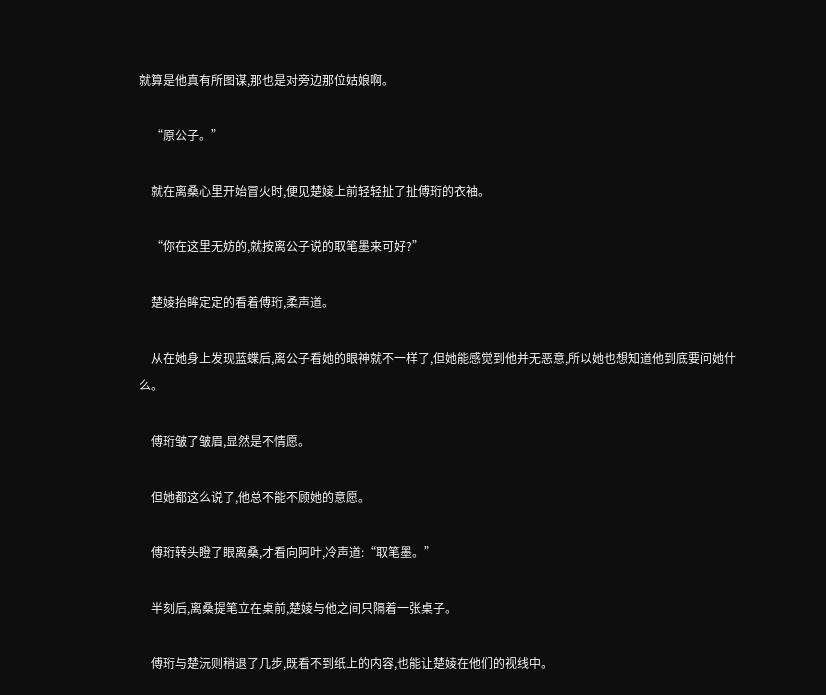就算是他真有所图谋,那也是对旁边那位姑娘啊。

    “原公子。”

    就在离桑心里开始冒火时,便见楚婈上前轻轻扯了扯傅珩的衣袖。

    “你在这里无妨的,就按离公子说的取笔墨来可好?”

    楚婈抬眸定定的看着傅珩,柔声道。

    从在她身上发现蓝蝶后,离公子看她的眼神就不一样了,但她能感觉到他并无恶意,所以她也想知道他到底要问她什么。

    傅珩皱了皱眉,显然是不情愿。

    但她都这么说了,他总不能不顾她的意愿。

    傅珩转头瞪了眼离桑,才看向阿叶,冷声道:“取笔墨。”

    半刻后,离桑提笔立在桌前,楚婈与他之间只隔着一张桌子。

    傅珩与楚沅则稍退了几步,既看不到纸上的内容,也能让楚婈在他们的视线中。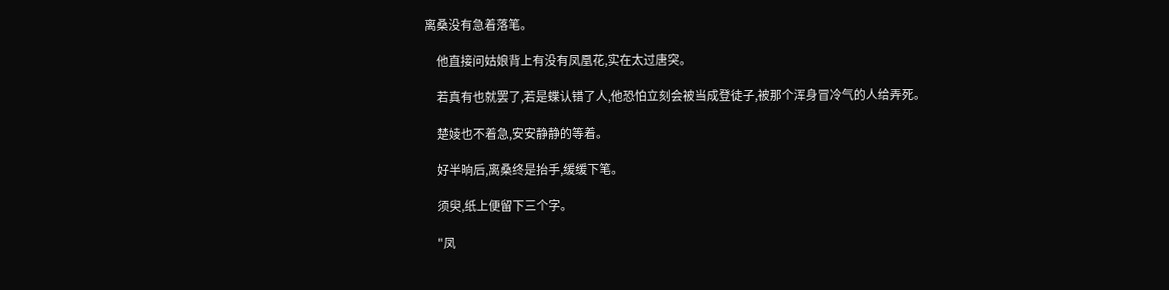离桑没有急着落笔。

    他直接问姑娘背上有没有凤凰花,实在太过唐突。

    若真有也就罢了,若是蝶认错了人,他恐怕立刻会被当成登徒子,被那个浑身冒冷气的人给弄死。

    楚婈也不着急,安安静静的等着。

    好半晌后,离桑终是抬手,缓缓下笔。

    须臾,纸上便留下三个字。

    "凤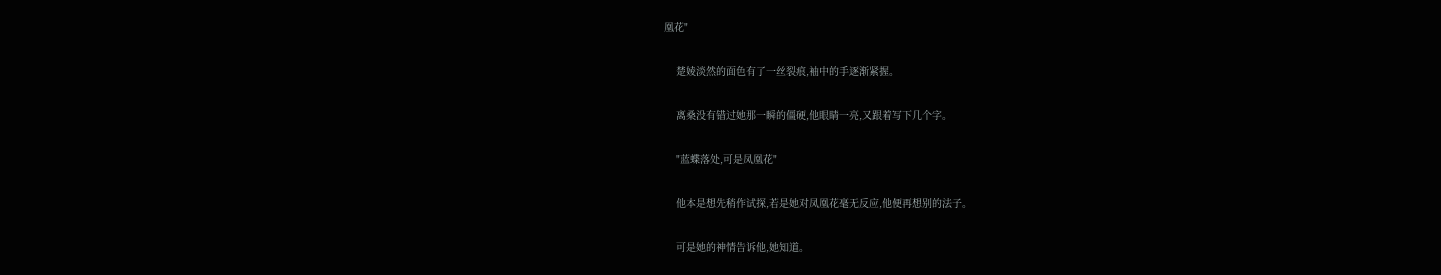凰花"

    楚婈淡然的面色有了一丝裂痕,袖中的手逐渐紧握。

    离桑没有错过她那一瞬的僵硬,他眼睛一亮,又跟着写下几个字。

    "蓝蝶落处,可是凤凰花"

    他本是想先稍作试探,若是她对凤凰花毫无反应,他便再想别的法子。

    可是她的神情告诉他,她知道。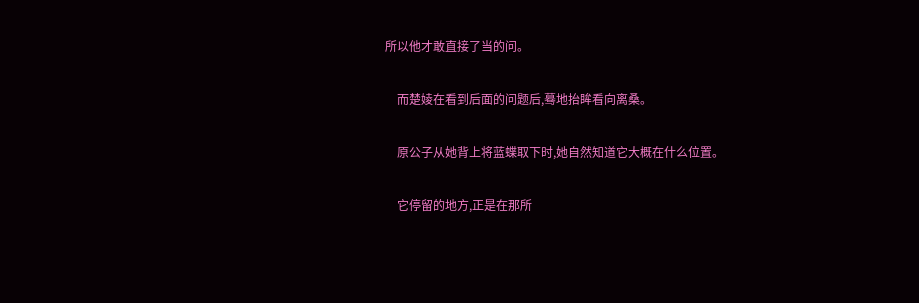所以他才敢直接了当的问。

    而楚婈在看到后面的问题后,蓦地抬眸看向离桑。

    原公子从她背上将蓝蝶取下时,她自然知道它大概在什么位置。

    它停留的地方,正是在那所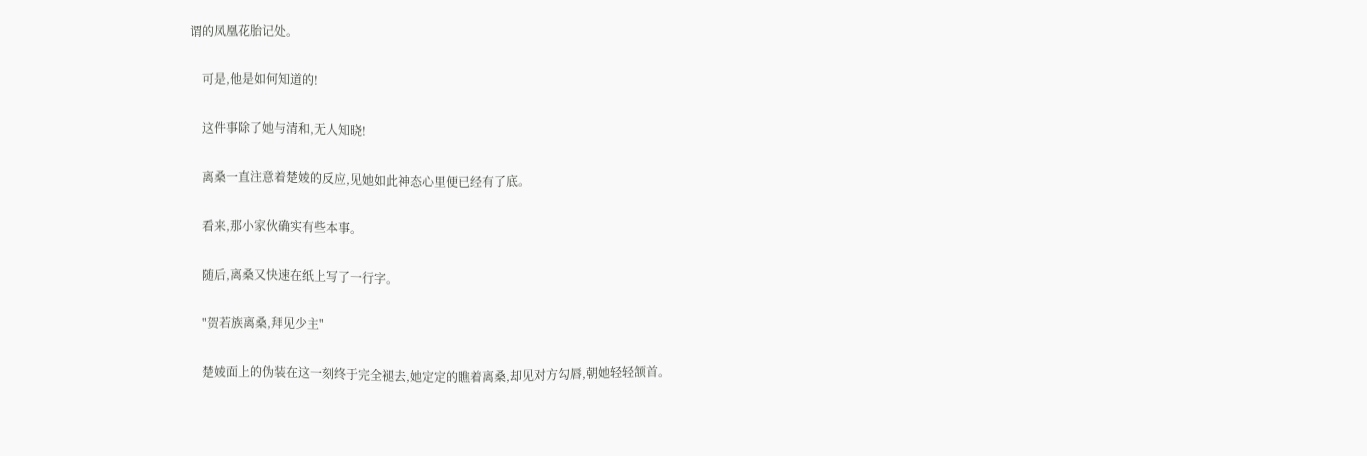谓的凤凰花胎记处。

    可是,他是如何知道的!

    这件事除了她与清和,无人知晓!

    离桑一直注意着楚婈的反应,见她如此神态心里便已经有了底。

    看来,那小家伙确实有些本事。

    随后,离桑又快速在纸上写了一行字。

    "贺若族离桑,拜见少主"

    楚婈面上的伪装在这一刻终于完全褪去,她定定的瞧着离桑,却见对方勾唇,朝她轻轻颔首。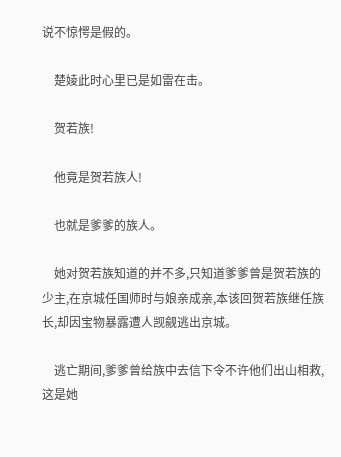说不惊愕是假的。

    楚婈此时心里已是如雷在击。

    贺若族!

    他竟是贺若族人!

    也就是爹爹的族人。

    她对贺若族知道的并不多,只知道爹爹曾是贺若族的少主,在京城任国师时与娘亲成亲,本该回贺若族继任族长,却因宝物暴露遭人觊觎逃出京城。

    逃亡期间,爹爹曾给族中去信下令不许他们出山相救,这是她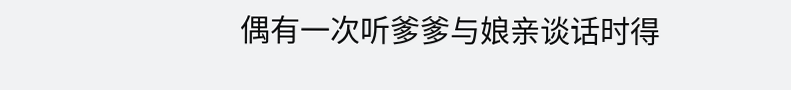偶有一次听爹爹与娘亲谈话时得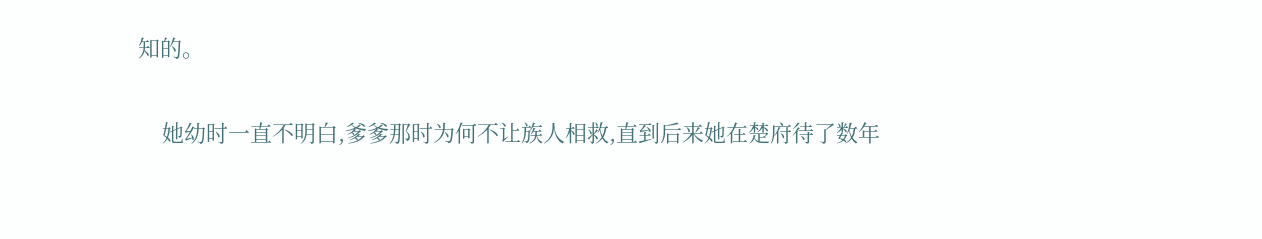知的。

    她幼时一直不明白,爹爹那时为何不让族人相救,直到后来她在楚府待了数年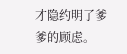才隐约明了爹爹的顾虑。